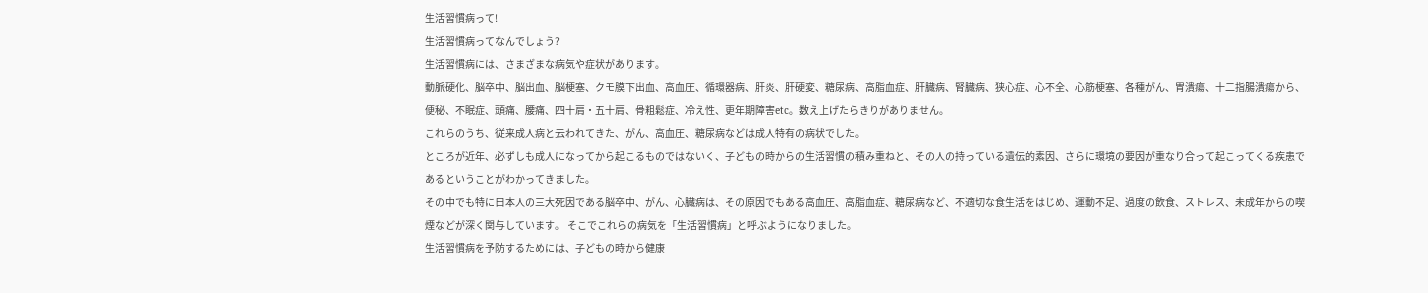生活習慣病って!
生活習慣病ってなんでしょう?
生活習慣病には、さまざまな病気や症状があります。
動脈硬化、脳卒中、脳出血、脳梗塞、クモ膜下出血、高血圧、循環器病、肝炎、肝硬変、糖尿病、高脂血症、肝臓病、腎臓病、狭心症、心不全、心筋梗塞、各種がん、胃潰瘍、十二指腸潰瘍から、便秘、不眠症、頭痛、腰痛、四十肩・五十肩、骨粗鬆症、冷え性、更年期障害etc。数え上げたらきりがありません。
これらのうち、従来成人病と云われてきた、がん、高血圧、糖尿病などは成人特有の病状でした。
ところが近年、必ずしも成人になってから起こるものではないく、子どもの時からの生活習慣の積み重ねと、その人の持っている遺伝的素因、さらに環境の要因が重なり合って起こってくる疾患であるということがわかってきました。
その中でも特に日本人の三大死因である脳卒中、がん、心臓病は、その原因でもある高血圧、高脂血症、糖尿病など、不適切な食生活をはじめ、運動不足、過度の飲食、ストレス、未成年からの喫煙などが深く関与しています。 そこでこれらの病気を「生活習慣病」と呼ぶようになりました。
生活習慣病を予防するためには、子どもの時から健康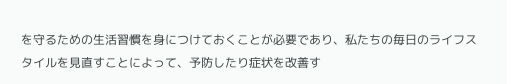を守るための生活習慣を身につけておくことが必要であり、私たちの毎日のライフスタイルを見直すことによって、予防したり症状を改善す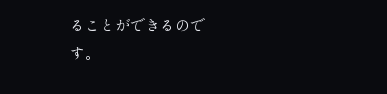ることができるのです。